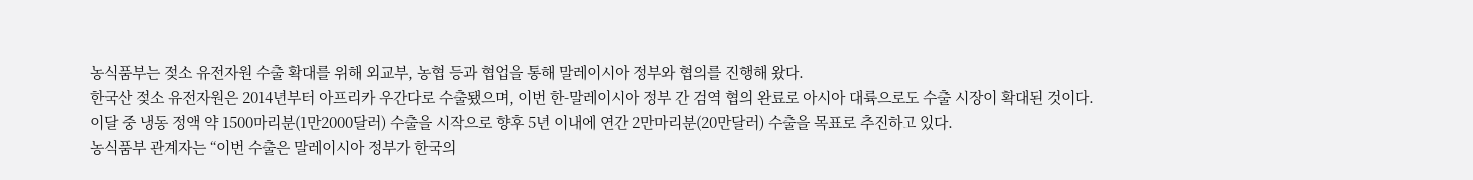농식품부는 젖소 유전자원 수출 확대를 위해 외교부, 농협 등과 협업을 통해 말레이시아 정부와 협의를 진행해 왔다.
한국산 젖소 유전자원은 2014년부터 아프리카 우간다로 수출됐으며, 이번 한-말레이시아 정부 간 검역 협의 완료로 아시아 대륙으로도 수출 시장이 확대된 것이다.
이달 중 냉동 정액 약 1500마리분(1만2000달러) 수출을 시작으로 향후 5년 이내에 연간 2만마리분(20만달러) 수출을 목표로 추진하고 있다.
농식품부 관계자는 “이번 수출은 말레이시아 정부가 한국의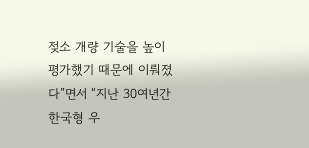젖소 개량 기술을 높이 평가했기 때문에 이뤄졌다”면서 “지난 30여년간 한국형 우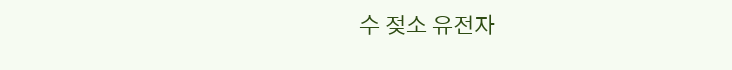수 젖소 유전자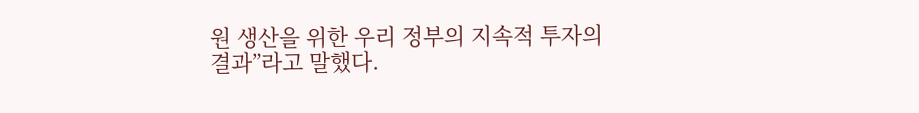원 생산을 위한 우리 정부의 지속적 투자의 결과”라고 말했다.